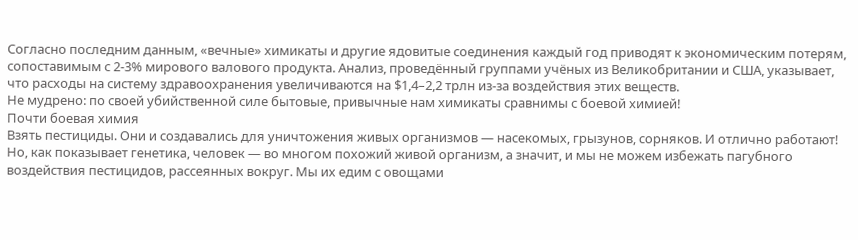Согласно последним данным, «вечные» химикаты и другие ядовитые соединения каждый год приводят к экономическим потерям, сопоставимым с 2-3% мирового валового продукта. Анализ, проведённый группами учёных из Великобритании и США, указывает, что расходы на систему здравоохранения увеличиваются на $1,4–2,2 трлн из-за воздействия этих веществ.
Не мудрено: по своей убийственной силе бытовые, привычные нам химикаты сравнимы с боевой химией!
Почти боевая химия
Взять пестициды. Они и создавались для уничтожения живых организмов — насекомых, грызунов, сорняков. И отлично работают! Но, как показывает генетика, человек — во многом похожий живой организм, а значит, и мы не можем избежать пагубного воздействия пестицидов, рассеянных вокруг. Мы их едим с овощами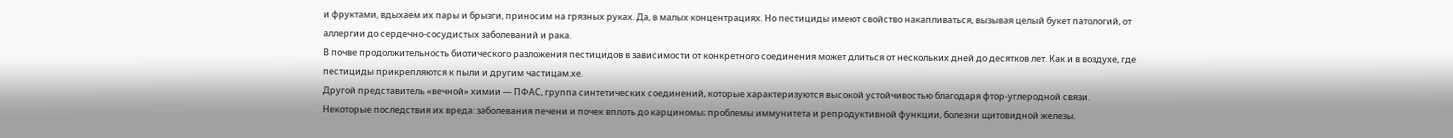и фруктами, вдыхаем их пары и брызги, приносим на грязных руках. Да, в малых концентрациях. Но пестициды имеют свойство накапливаться, вызывая целый букет патологий, от аллергии до сердечно-сосудистых заболеваний и рака.
В почве продолжительность биотического разложения пестицидов в зависимости от конкретного соединения может длиться от нескольких дней до десятков лет. Как и в воздухе, где пестициды прикрепляются к пыли и другим частицам.хе.
Другой представитель «вечной» химии — ПФАС, группа синтетических соединений, которые характеризуются высокой устойчивостью благодаря фтор-углеродной связи. Некоторые последствия их вреда: заболевания печени и почек вплоть до карциномы; проблемы иммунитета и репродуктивной функции, болезни щитовидной железы.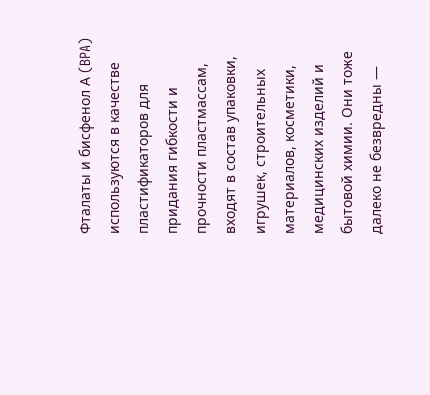Фталаты и бисфенол А (BPA) используются в качестве пластификаторов для придания гибкости и прочности пластмассам, входят в состав упаковки, игрушек, строительных материалов, косметики, медицинских изделий и бытовой химии. Они тоже далеко не безвредны —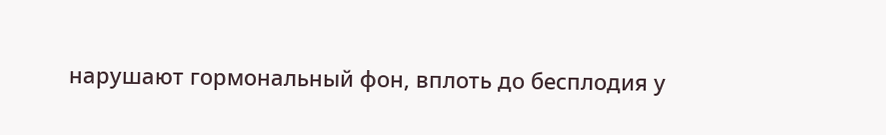нарушают гормональный фон, вплоть до бесплодия у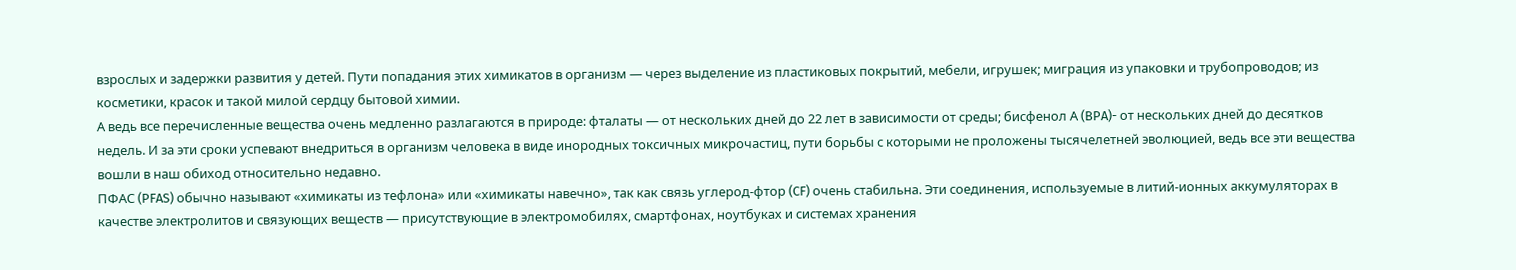взрослых и задержки развития у детей. Пути попадания этих химикатов в организм — через выделение из пластиковых покрытий, мебели, игрушек; миграция из упаковки и трубопроводов; из косметики, красок и такой милой сердцу бытовой химии.
А ведь все перечисленные вещества очень медленно разлагаются в природе: фталаты — от нескольких дней до 22 лет в зависимости от среды; бисфенол А (BPA)- от нескольких дней до десятков недель. И за эти сроки успевают внедриться в организм человека в виде инородных токсичных микрочастиц, пути борьбы с которыми не проложены тысячелетней эволюцией, ведь все эти вещества вошли в наш обиход относительно недавно.
ПФАС (PFAS) обычно называют «химикаты из тефлона» или «химикаты навечно», так как связь углерод-фтор (CF) очень стабильна. Эти соединения, используемые в литий-ионных аккумуляторах в качестве электролитов и связующих веществ — присутствующие в электромобилях, смартфонах, ноутбуках и системах хранения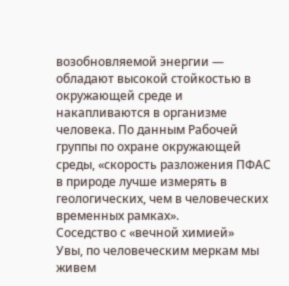возобновляемой энергии — обладают высокой стойкостью в окружающей среде и накапливаются в организме человека. По данным Рабочей группы по охране окружающей среды, «скорость разложения ПФАС в природе лучше измерять в геологических, чем в человеческих временных рамках».
Соседство с «вечной химией»
Увы, по человеческим меркам мы живем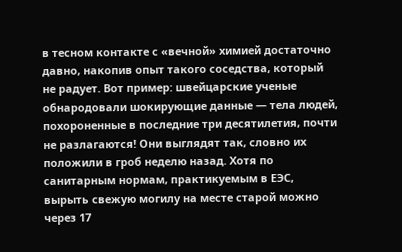в тесном контакте с «вечной» химией достаточно давно, накопив опыт такого соседства, который не радует. Вот пример: швейцарские ученые обнародовали шокирующие данные — тела людей, похороненные в последние три десятилетия, почти не разлагаются! Они выглядят так, словно их положили в гроб неделю назад. Хотя по санитарным нормам, практикуемым в ЕЭС, вырыть свежую могилу на месте старой можно через 17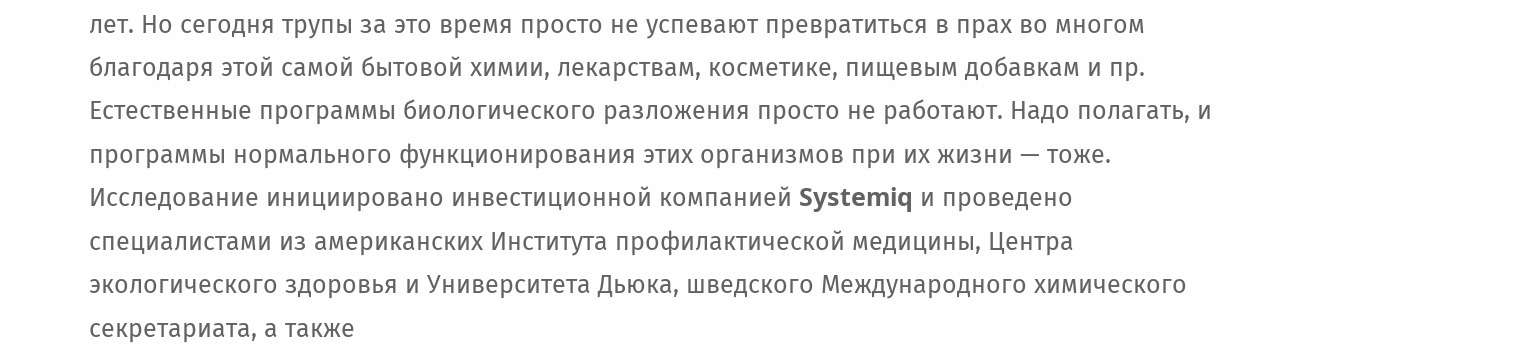лет. Но сегодня трупы за это время просто не успевают превратиться в прах во многом благодаря этой самой бытовой химии, лекарствам, косметике, пищевым добавкам и пр. Естественные программы биологического разложения просто не работают. Надо полагать, и программы нормального функционирования этих организмов при их жизни — тоже.
Исследование инициировано инвестиционной компанией Systemiq и проведено специалистами из американских Института профилактической медицины, Центра экологического здоровья и Университета Дьюка, шведского Международного химического секретариата, а также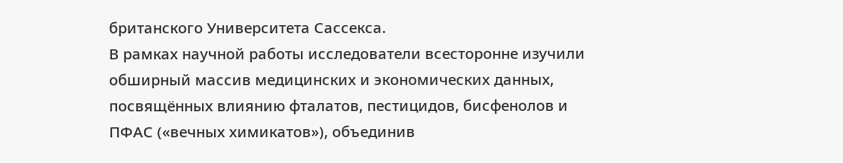британского Университета Сассекса.
В рамках научной работы исследователи всесторонне изучили обширный массив медицинских и экономических данных, посвящённых влиянию фталатов, пестицидов, бисфенолов и ПФАС («вечных химикатов»), объединив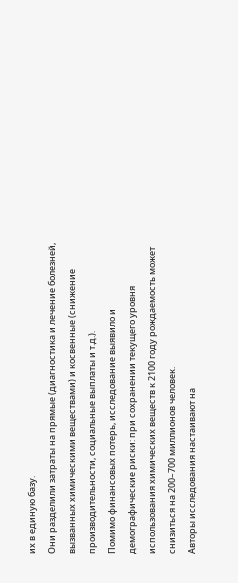их в единую базу.
Они разделили затраты на прямые (диагностика и лечение болезней, вызванных химическими веществами) и косвенные (снижение производительности, социальные выплаты и т.д.).
Помимо финансовых потерь, исследование выявило и демографические риски: при сохранении текущего уровня использования химических веществ к 2100 году рождаемость может снизиться на 200–700 миллионов человек.
Авторы исследования настаивают на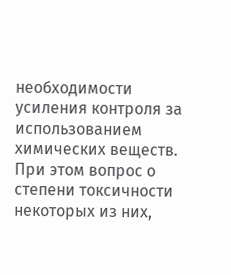необходимости усиления контроля за использованием химических веществ. При этом вопрос о степени токсичности некоторых из них,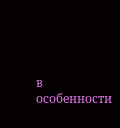в особенности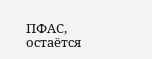ПФАС, остаётся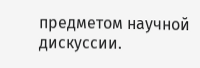предметом научной дискуссии.